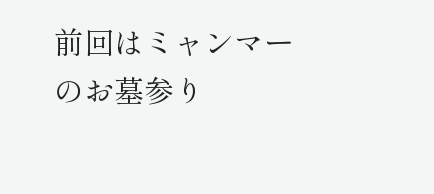前回はミャンマーのお墓参り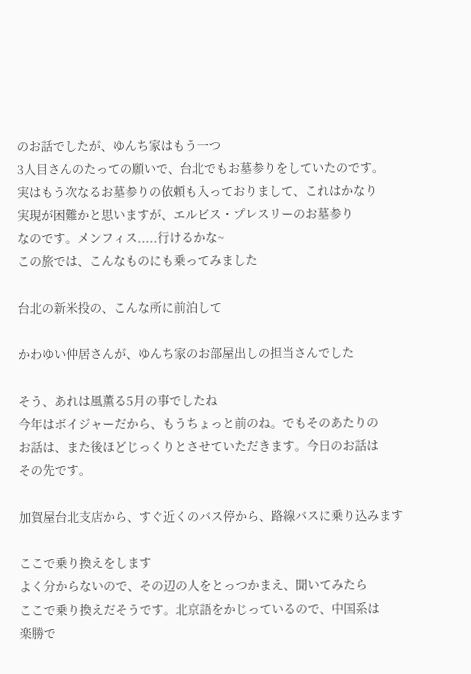のお話でしたが、ゆんち家はもう一つ
3人目さんのたっての願いで、台北でもお墓参りをしていたのです。
実はもう次なるお墓参りの依頼も入っておりまして、これはかなり
実現が困難かと思いますが、エルビス・プレスリーのお墓参り
なのです。メンフィス.....行けるかな~
この旅では、こんなものにも乗ってみました

台北の新米投の、こんな所に前泊して

かわゆい仲居さんが、ゆんち家のお部屋出しの担当さんでした

そう、あれは風薫る5月の事でしたね
今年はボイジャーだから、もうちょっと前のね。でもそのあたりの
お話は、また後ほどじっくりとさせていただきます。今日のお話は
その先です。

加賀屋台北支店から、すぐ近くのバス停から、路線バスに乗り込みます

ここで乗り換えをします
よく分からないので、その辺の人をとっつかまえ、聞いてみたら
ここで乗り換えだそうです。北京語をかじっているので、中国系は
楽勝で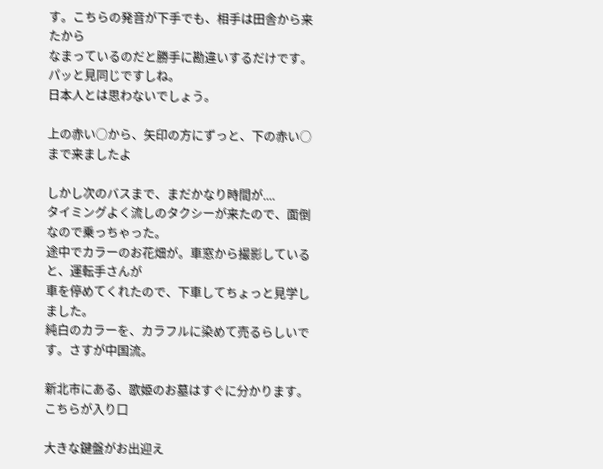す。こちらの発音が下手でも、相手は田舎から来たから
なまっているのだと勝手に勘違いするだけです。パッと見同じですしね。
日本人とは思わないでしょう。

上の赤い○から、矢印の方にずっと、下の赤い○まで来ましたよ

しかし次のバスまで、まだかなり時間が....
タイミングよく流しのタクシーが来たので、面倒なので乗っちゃった。
途中でカラーのお花畑が。車窓から撮影していると、運転手さんが
車を停めてくれたので、下車してちょっと見学しました。
純白のカラーを、カラフルに染めて売るらしいです。さすが中国流。

新北市にある、歌姫のお墓はすぐに分かります。こちらが入り口

大きな鍵盤がお出迎え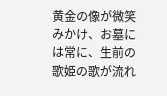黄金の像が微笑みかけ、お墓には常に、生前の歌姫の歌が流れ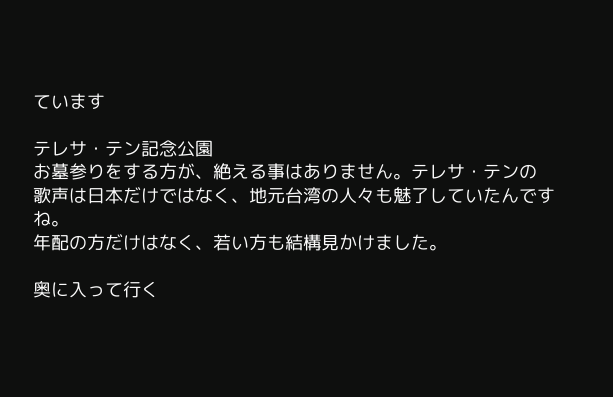ています

テレサ・テン記念公園
お墓参りをする方が、絶える事はありません。テレサ・テンの
歌声は日本だけではなく、地元台湾の人々も魅了していたんですね。
年配の方だけはなく、若い方も結構見かけました。

奥に入って行く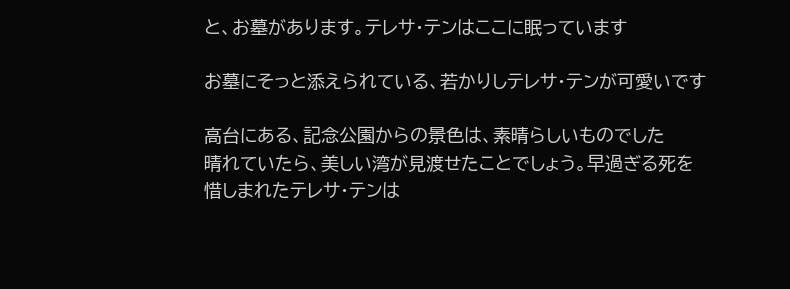と、お墓があります。テレサ・テンはここに眠っています

お墓にそっと添えられている、若かりしテレサ・テンが可愛いです

高台にある、記念公園からの景色は、素晴らしいものでした
晴れていたら、美しい湾が見渡せたことでしょう。早過ぎる死を
惜しまれたテレサ・テンは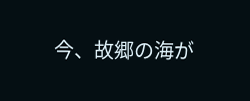今、故郷の海が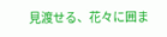見渡せる、花々に囲ま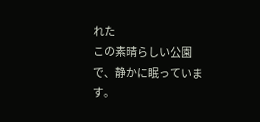れた
この素晴らしい公園で、静かに眠っています。